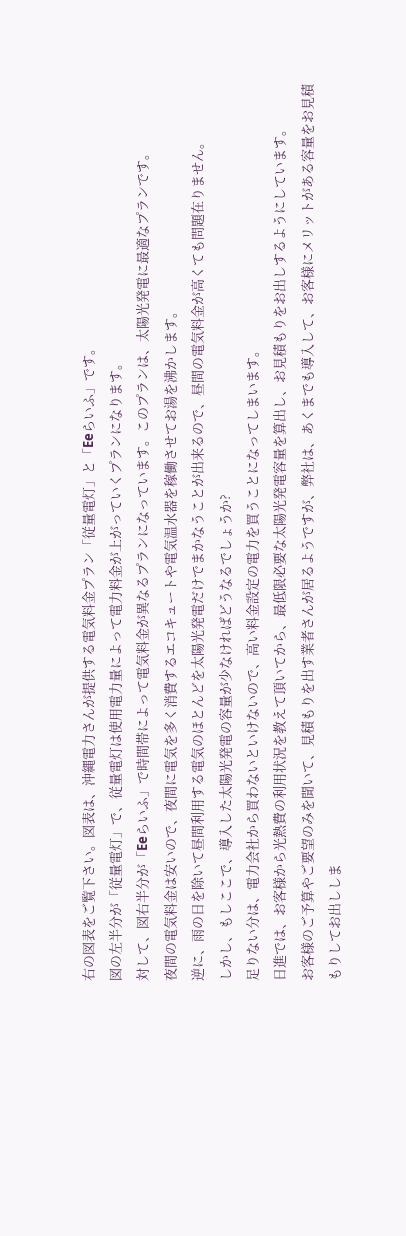右の図表をご覧下さい。図表は、沖縄電力さんが提供する電気料金プラン「従量電灯」と「Eeらいふ」です。
図の左半分が「従量電灯」で、従量電灯は使用電力量によって電力料金が上がっていくプランになります。
対して、図右半分が「Eeらいふ」で時間帯によって電気料金が異なるプランになっています。このプランは、太陽光発電に最適なプランです。
夜間の電気料金は安いので、夜間に電気を多く消費するエコキュートや電気温水器を稼働させてお湯を沸かします。
逆に、雨の日を除いて昼間利用する電気のほとんどを太陽光発電だけでまかなうことが出来るので、昼間の電気料金が高くても問題在りません。
しかし、もしここで、導入した太陽光発電の容量が少なければどうなるでしょうか?
足りない分は、電力会社から買わないといけないので、高い料金設定の電力を買うことになってしまいます。
日進では、お客様から光熱費の利用状況を教えて頂いてから、最低限必要な太陽光発電容量を算出し、お見積もりをお出しするようにしています。
お客様のご予算やご要望のみを聞いて、見積もりを出す業者さんが居るようですが、弊社は、あくまでも導入して、お客様にメリットがある容量をお見積もりしてお出ししま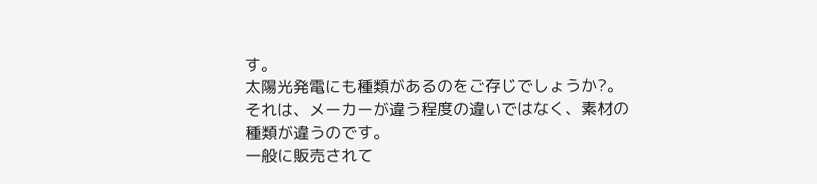す。
太陽光発電にも種類があるのをご存じでしょうか?。それは、メーカーが違う程度の違いではなく、素材の種類が違うのです。
一般に販売されて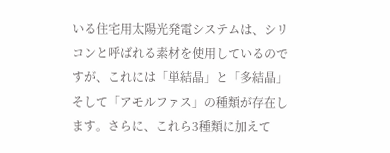いる住宅用太陽光発電システムは、シリコンと呼ばれる素材を使用しているのですが、これには「単結晶」と「多結晶」そして「アモルファス」の種類が存在します。さらに、これら3種類に加えて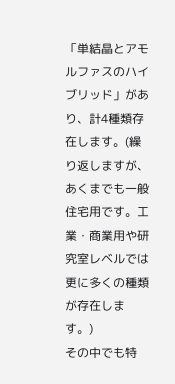「単結晶とアモルファスのハイブリッド」があり、計4種類存在します。(繰り返しますが、あくまでも一般住宅用です。工業・商業用や研究室レベルでは更に多くの種類が存在します。)
その中でも特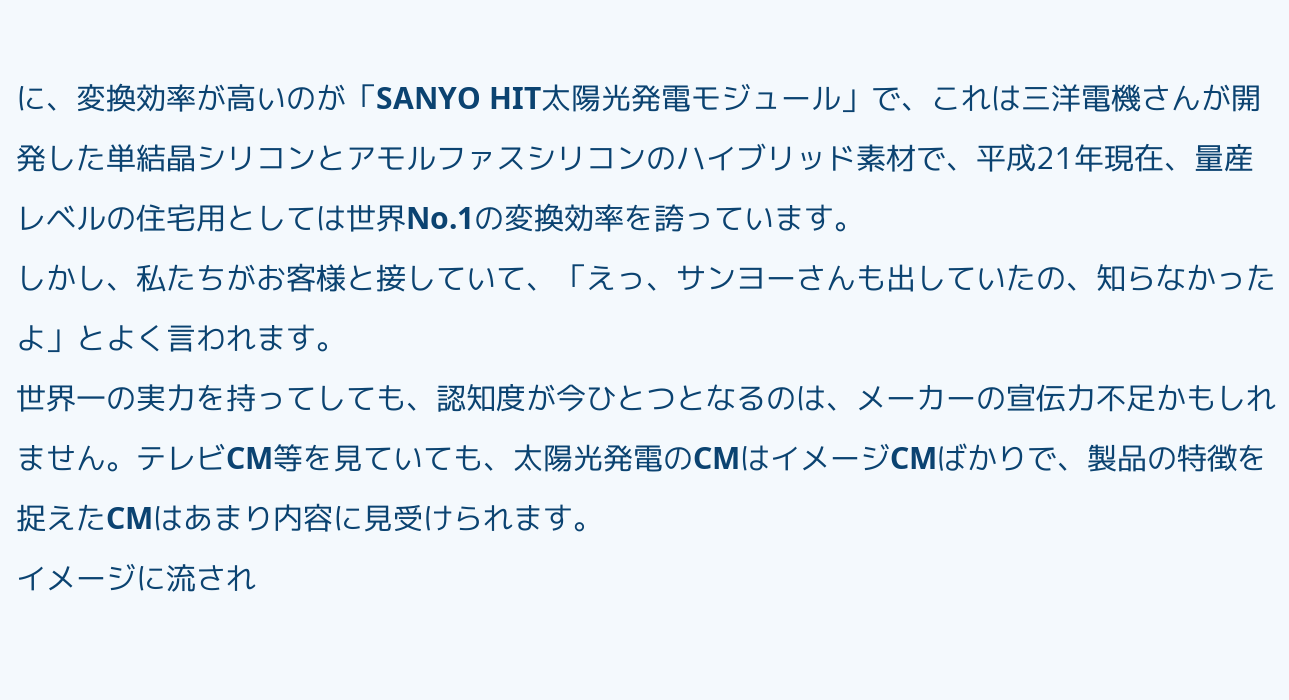に、変換効率が高いのが「SANYO HIT太陽光発電モジュール」で、これは三洋電機さんが開発した単結晶シリコンとアモルファスシリコンのハイブリッド素材で、平成21年現在、量産レベルの住宅用としては世界No.1の変換効率を誇っています。
しかし、私たちがお客様と接していて、「えっ、サンヨーさんも出していたの、知らなかったよ」とよく言われます。
世界一の実力を持ってしても、認知度が今ひとつとなるのは、メーカーの宣伝力不足かもしれません。テレビCM等を見ていても、太陽光発電のCMはイメージCMばかりで、製品の特徴を捉えたCMはあまり内容に見受けられます。
イメージに流され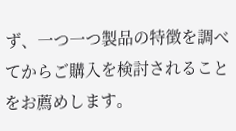ず、一つ一つ製品の特徴を調べてからご購入を検討されることをお薦めします。